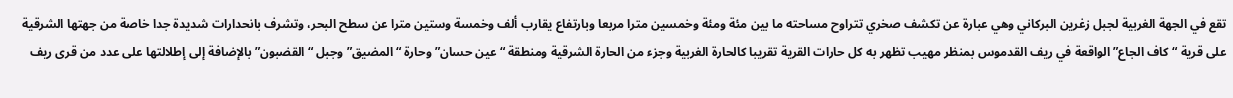تقع في الجهة الغربية لجبل زغرين البركاني وهي عبارة عن تكشف صخري تتراوح مساحته ما بين مئة ومئة وخمسين مترا مربعا وبارتفاع يقارب ألف وخمسة وستين مترا عن سطح البحر، وتشرف بانحدارات شديدة جدا خاصة من جهتها الشرقية على قرية “كاف الجاع” الواقعة في ريف القدموس بمنظر مهيب تظهر به كل حارات القرية تقريبا كالحارة الغربية وجزء من الحارة الشرقية ومنطقة “عين حسان” وحارة “المضيق” وجبل “القضبون” بالإضافة إلى إطلالتها على عدد من قرى ريف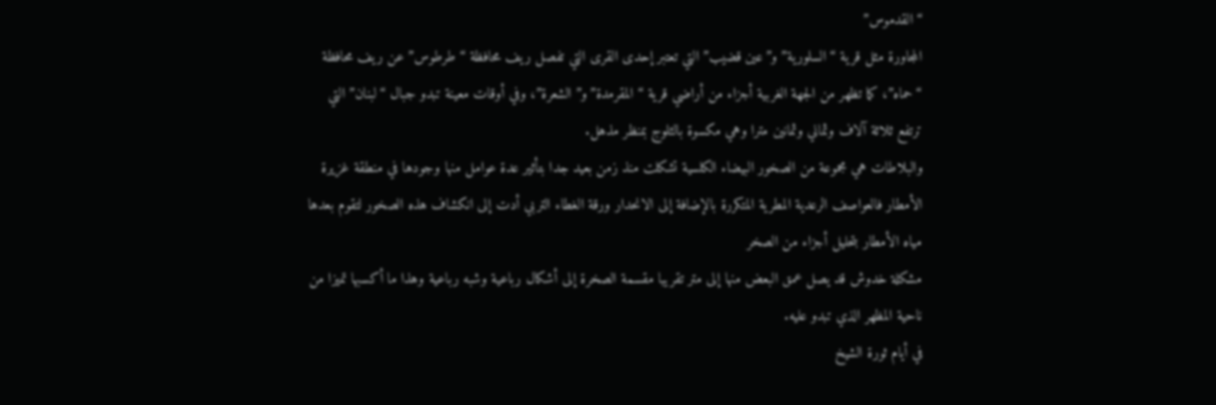“القدموس”
المجاورة مثل قرية “السلورية” و”عين قضيب” التي تعتبر إحدى القرى التي تفصل ريف محافظة “طرطوس” عن ريف محافظة “حماه”، كما تظهر من الجهة الغربية أجزاء من أراضي قرية “المقرمدة”و”الشعرة”، وفي أوقات معينة تبدو جبال “لبنان” التي ترتفع ثلاثة آلاف وثماني وثمانين مترا وهي مكسوة بالثلوج بمنظر مذهل.
والبلاطات هي مجموعة من الصخور البيضاء الكلسية تشكلت منذ زمن بعيد جدا بتأثير عدة عوامل منها وجودها في منطقة غزيرة الأمطار فالعواصف الرعدية المطرية المتكررة بالإضافة إلى الانحدار ورقة الغطاء التربي أدت إلى انكشاف هذه الصخور لتقوم بعدها مياه الأمطار بتحليل أجزاء من الصخر
مشكلة خدوش قد يصل عمق البعض منها إلى متر تقريبا مقسمة الصخرة إلى أشكال رباعية وشبه رباعية وهذا ما أكسبها تميزا من ناحية المظهر الذي تبدو عليه.
في أيام ثورة الشيخ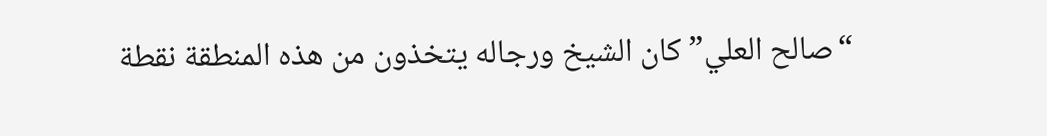“صالح العلي” كان الشيخ ورجاله يتخذون من هذه المنطقة نقطة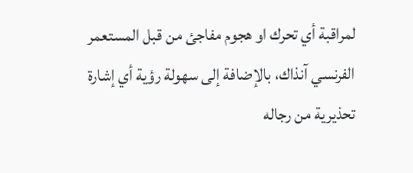لمراقبة أي تحرك او هجوم مفاجئ من قبل المستعمر الفرنسي آنذاك، بالإضافة إلى سهولة رؤية أي إشارة تحذيرية من رجاله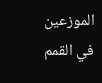الموزعين في القمم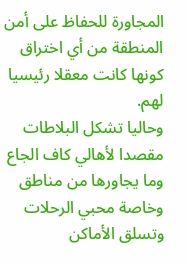المجاورة للحفاظ على أمن المنطقة من أي اختراق كونها كانت معقلا رئيسيا لهم.
وحاليا تشكل البلاطات مقصدا لأهالي كاف الجاع وما يجاورها من مناطق وخاصة محبي الرحلات وتسلق الأماكن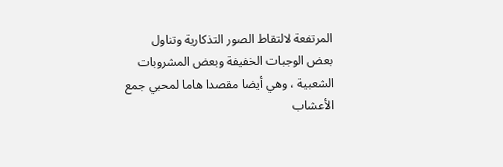المرتفعة لالتقاط الصور التذكارية وتناول بعض الوجبات الخفيفة وبعض المشروبات الشعبية ، وهي أيضا مقصدا هاما لمحبي جمع الأعشاب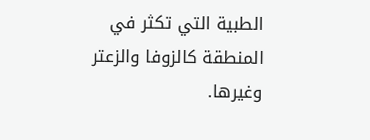الطبية التي تكثر في المنطقة كالزوفا والزعتر وغيرها.